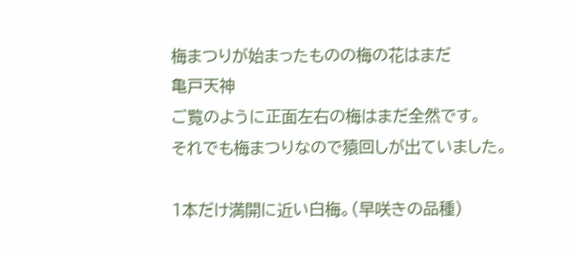梅まつりが始まったものの梅の花はまだ
亀戸天神
ご覧のように正面左右の梅はまだ全然です。
それでも梅まつりなので猿回しが出ていました。

1本だけ満開に近い白梅。(早咲きの品種)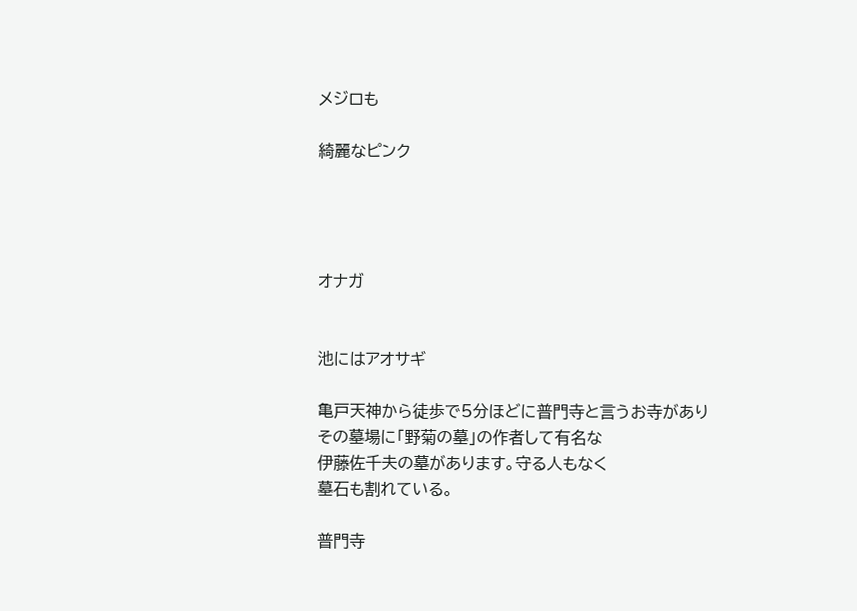メジロも

綺麗なピンク




オナガ


池にはアオサギ

亀戸天神から徒歩で5分ほどに普門寺と言うお寺があり
その墓場に「野菊の墓」の作者して有名な
伊藤佐千夫の墓があります。守る人もなく
墓石も割れている。

普門寺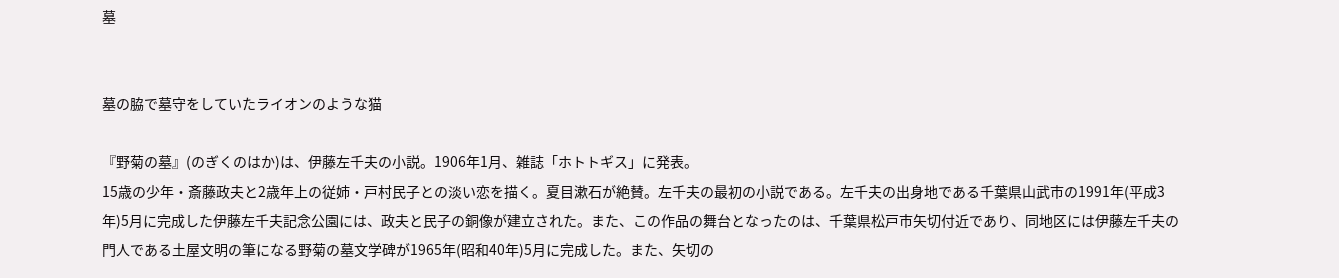墓


墓の脇で墓守をしていたライオンのような猫

『野菊の墓』(のぎくのはか)は、伊藤左千夫の小説。1906年1月、雑誌「ホトトギス」に発表。
15歳の少年・斎藤政夫と2歳年上の従姉・戸村民子との淡い恋を描く。夏目漱石が絶賛。左千夫の最初の小説である。左千夫の出身地である千葉県山武市の1991年(平成3年)5月に完成した伊藤左千夫記念公園には、政夫と民子の銅像が建立された。また、この作品の舞台となったのは、千葉県松戸市矢切付近であり、同地区には伊藤左千夫の門人である土屋文明の筆になる野菊の墓文学碑が1965年(昭和40年)5月に完成した。また、矢切の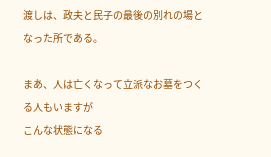渡しは、政夫と民子の最後の別れの場となった所である。

まあ、人は亡くなって立派なお墓をつくる人もいますが
こんな状態になる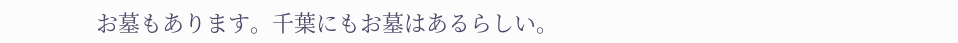お墓もあります。千葉にもお墓はあるらしい。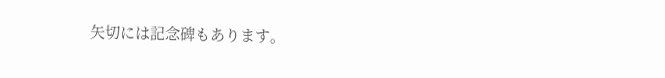矢切には記念碑もあります。